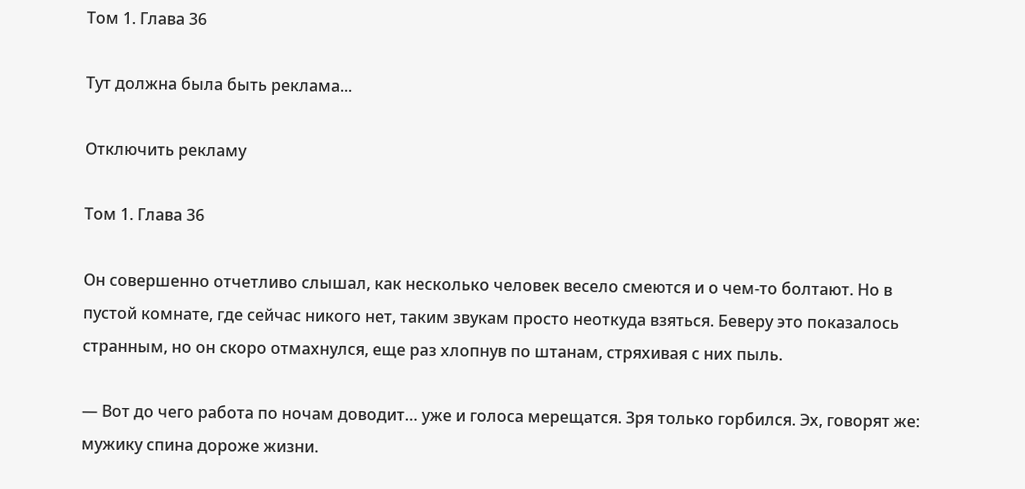Том 1. Глава 36

Тут должна была быть реклама...

Отключить рекламу

Том 1. Глава 36

Он совершенно отчетливо слышал, как несколько человек весело смеются и о чем-то болтают. Но в пустой комнате, где сейчас никого нет, таким звукам просто неоткуда взяться. Беверу это показалось странным, но он скоро отмахнулся, еще раз хлопнув по штанам, стряхивая с них пыль.

— Вот до чего работа по ночам доводит… уже и голоса мерещатся. Зря только горбился. Эх, говорят же: мужику спина дороже жизни.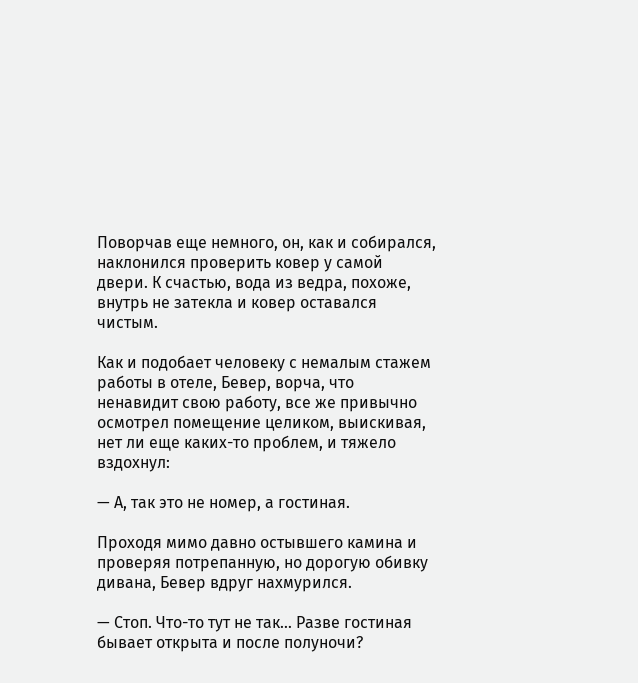Поворчав еще немного, он, как и собирался, наклонился проверить ковер у самой двери. К счастью, вода из ведра, похоже, внутрь не затекла и ковер оставался чистым.

Как и подобает человеку с немалым стажем работы в отеле, Бевер, ворча, что ненавидит свою работу, все же привычно осмотрел помещение целиком, выискивая, нет ли еще каких-то проблем, и тяжело вздохнул:

— А, так это не номер, а гостиная.

Проходя мимо давно остывшего камина и проверяя потрепанную, но дорогую обивку дивана, Бевер вдруг нахмурился.

— Стоп. Что-то тут не так… Разве гостиная бывает открыта и после полуночи?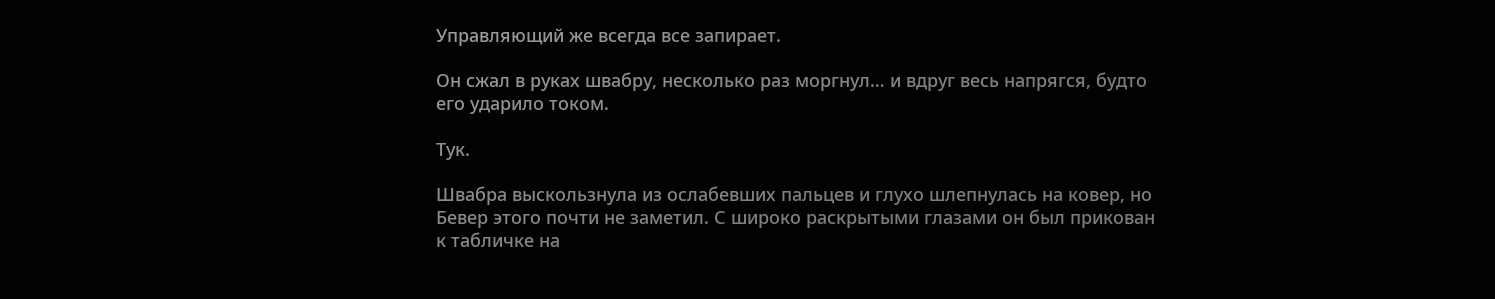Управляющий же всегда все запирает.

Он сжал в руках швабру, несколько раз моргнул… и вдруг весь напрягся, будто его ударило током.

Тук.

Швабра выскользнула из ослабевших пальцев и глухо шлепнулась на ковер, но Бевер этого почти не заметил. С широко раскрытыми глазами он был прикован к табличке на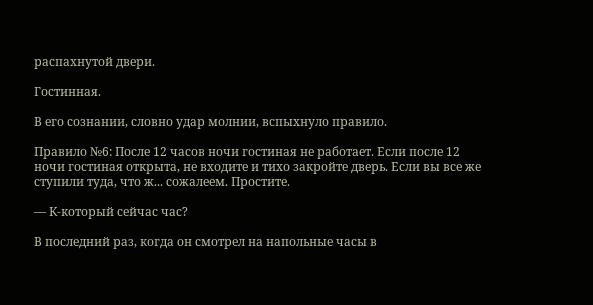распахнутой двери.

Гостинная.

В его сознании, словно удар молнии, вспыхнуло правило.

Правило №6: После 12 часов ночи гостиная не работает. Если после 12 ночи гостиная открыта, не входите и тихо закройте дверь. Если вы все же ступили туда, что ж... сожалеем. Простите.

— К-который сейчас час?

В последний раз, когда он смотрел на напольные часы в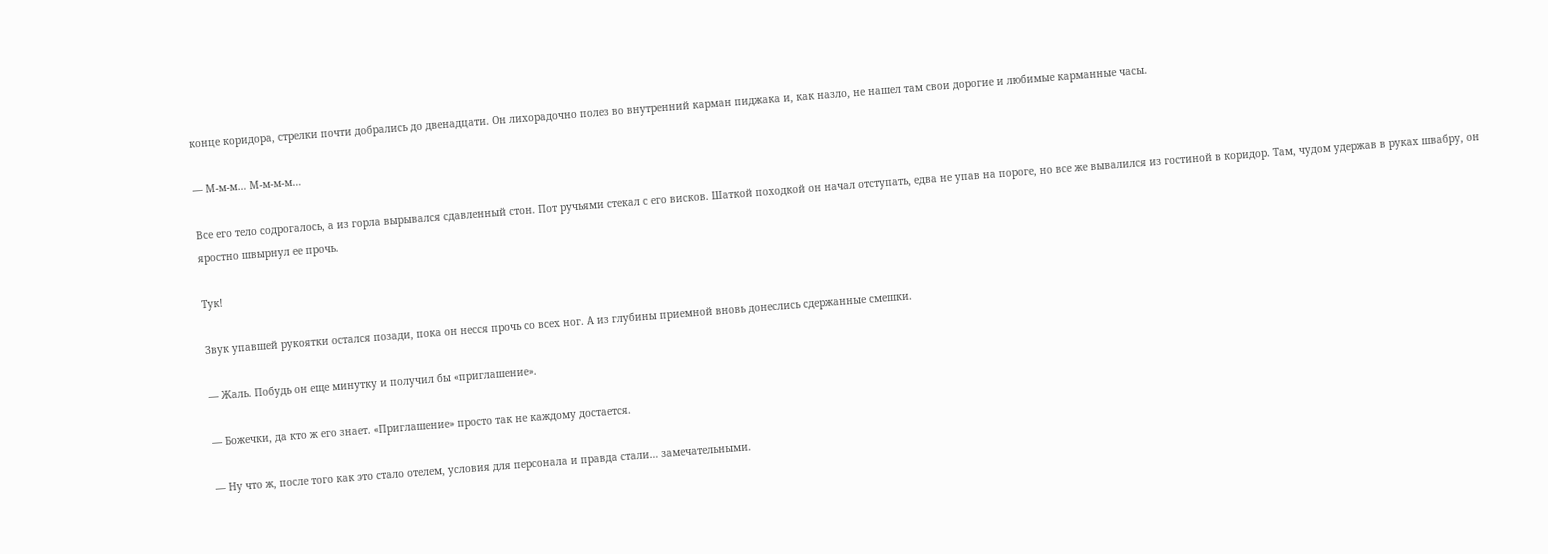конце коридора, стрелки почти добрались до двенадцати. Он лихорадочно полез во внутренний карман пиджака и, как назло, не нашел там свои дорогие и любимые карманные часы.

— М-м-м… М-м-м-м…

Все его тело содрогалось, а из горла вырывался сдавленный стон. Пот ручьями стекал с его висков. Шаткой походкой он начал отступать, едва не упав на пороге, но все же вывалился из гостиной в коридор. Там, чудом удержав в руках швабру, он яростно швырнул ее прочь.

Тук!

Звук упавшей рукоятки остался позади, пока он несся прочь со всех ног. А из глубины приемной вновь донеслись сдержанные смешки.

— Жаль. Побудь он еще минутку и получил бы «приглашение».

— Божечки, да кто ж его знает. «Приглашение» просто так не каждому достается.

— Ну что ж, после того как это стало отелем, условия для персонала и правда стали… замечательными.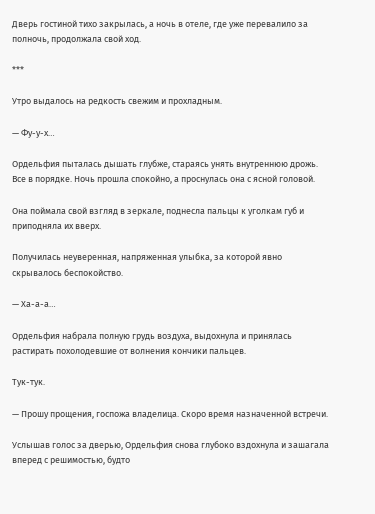Дверь гостиной тихо закрылась, а ночь в отеле, где уже перевалило за полночь, продолжала свой ход.

***

Утро выдалось на редкость свежим и прохладным.

— Фу-у-х…

Ордельфия пыталась дышать глубже, стараясь унять внутреннюю дрожь. Все в порядке. Ночь прошла спокойно, а проснулась она с ясной головой.

Она поймала свой взгляд в зеркале, поднесла пальцы к уголкам губ и приподняла их вверх.

Получилась неуверенная, напряженная улыбка, за которой явно скрывалось беспокойство.

— Ха-а-а…

Ордельфия набрала полную грудь воздуха, выдохнула и принялась растирать похолодевшие от волнения кончики пальцев.

Тук-тук.

— Прошу прощения, госпожа владелица. Скоро время назначенной встречи.

Услышав голос за дверью, Ордельфия снова глубоко вздохнула и зашагала вперед с решимостью, будто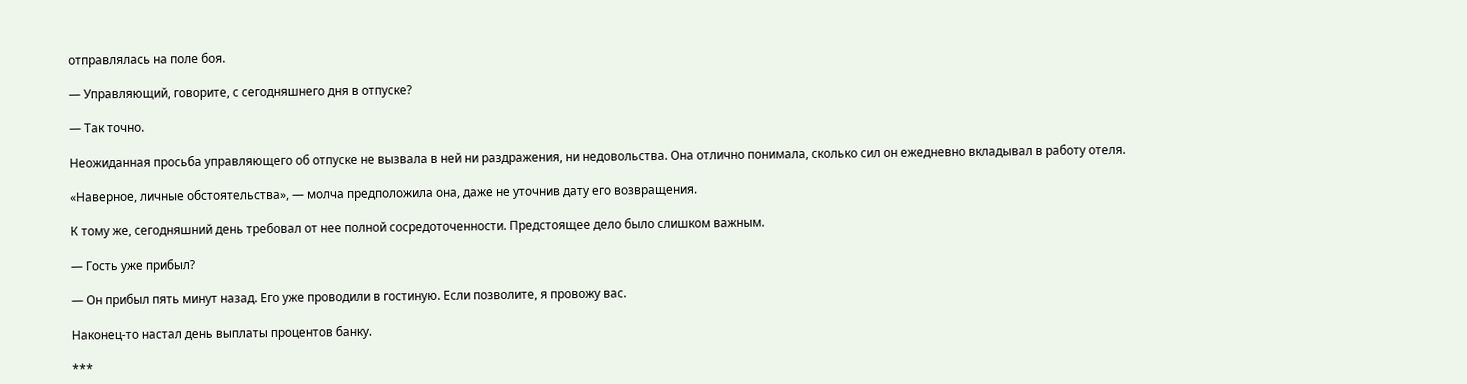отправлялась на поле боя.

— Управляющий, говорите, с сегодняшнего дня в отпуске?

— Так точно.

Неожиданная просьба управляющего об отпуске не вызвала в ней ни раздражения, ни недовольства. Она отлично понимала, сколько сил он ежедневно вкладывал в работу отеля.

«Наверное, личные обстоятельства», — молча предположила она, даже не уточнив дату его возвращения.

К тому же, сегодняшний день требовал от нее полной сосредоточенности. Предстоящее дело было слишком важным.

— Гость уже прибыл?

— Он прибыл пять минут назад. Его уже проводили в гостиную. Если позволите, я провожу вас.

Наконец-то настал день выплаты процентов банку.

***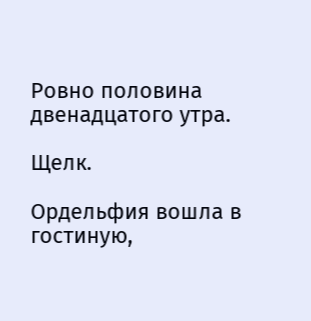Ровно половина двенадцатого утра.

Щелк.

Ордельфия вошла в гостиную,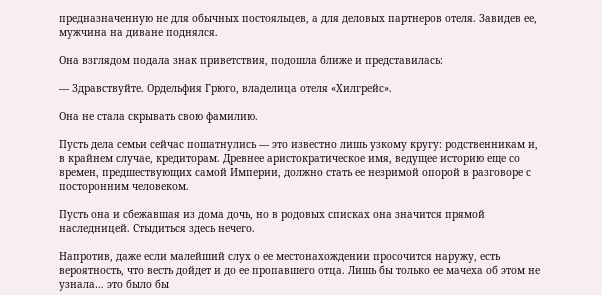предназначенную не для обычных постояльцев, а для деловых партнеров отеля. Завидев ее, мужчина на диване поднялся.

Она взглядом подала знак приветствия, подошла ближе и представилась:

— Здравствуйте. Ордельфия Грюго, владелица отеля «Хилгрейс».

Она не стала скрывать свою фамилию.

Пусть дела семьи сейчас пошатнулись — это известно лишь узкому кругу: родственникам и, в крайнем случае, кредиторам. Древнее аристократическое имя, ведущее историю еще со времен, предшествующих самой Империи, должно стать ее незримой опорой в разговоре с посторонним человеком.

Пусть она и сбежавшая из дома дочь, но в родовых списках она значится прямой наследницей. Стыдиться здесь нечего.

Напротив, даже если малейший слух о ее местонахождении просочится наружу, есть вероятность, что весть дойдет и до ее пропавшего отца. Лишь бы только ее мачеха об этом не узнала… это было бы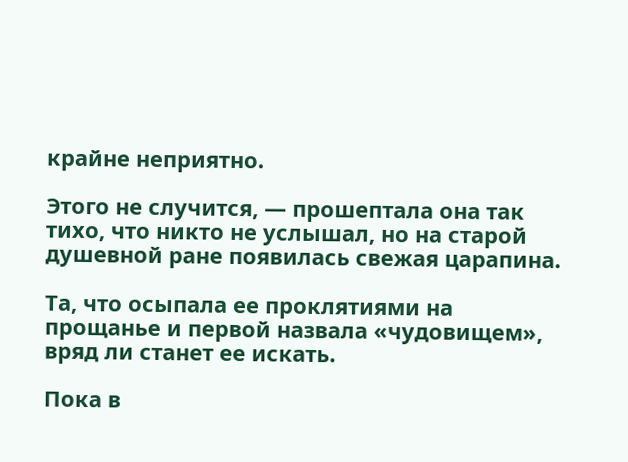крайне неприятно.

Этого не случится, — прошептала она так тихо, что никто не услышал, но на старой душевной ране появилась свежая царапина.

Та, что осыпала ее проклятиями на прощанье и первой назвала «чудовищем», вряд ли станет ее искать.

Пока в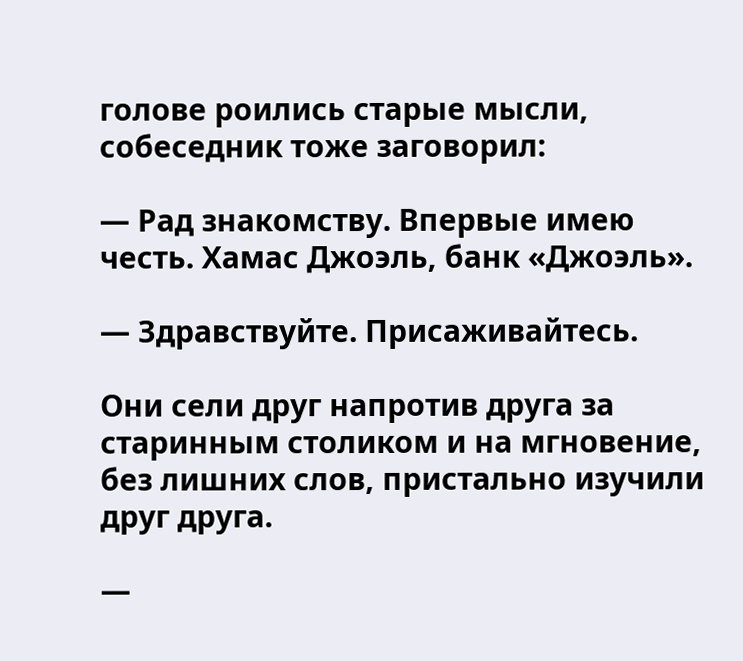голове роились старые мысли, собеседник тоже заговорил:

— Рад знакомству. Впервые имею честь. Хамас Джоэль, банк «Джоэль».

— Здравствуйте. Присаживайтесь.

Они сели друг напротив друга за старинным столиком и на мгновение, без лишних слов, пристально изучили друг друга.

—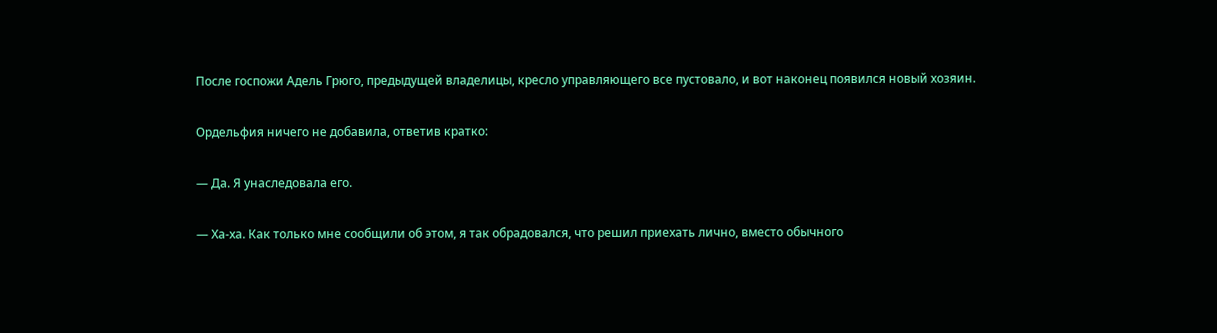После госпожи Адель Грюго, предыдущей владелицы, кресло управляющего все пустовало, и вот наконец появился новый хозяин.

Ордельфия ничего не добавила, ответив кратко:

— Да. Я унаследовала его.

— Ха-ха. Как только мне сообщили об этом, я так обрадовался, что решил приехать лично, вместо обычного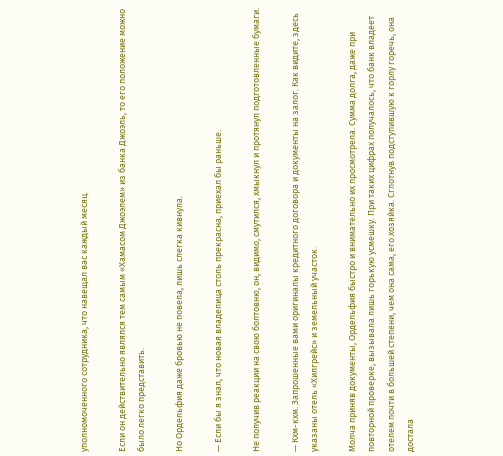уполномоченного сотрудника, что навещал вас каждый месяц.

Если он действительно являлся тем самым «Хамасом Джоэлем» из банка Джоэль, то его положение можно было легко представить.

Но Ордельфия даже бровью не повела, лишь слегка кивнула.

— Если бы я знал, что новая владелица столь прекрасна, приехал бы раньше.

Не получив реакции на свою болтовню, он, видимо, смутился, хмыкнул и протянул подготовленные бумаги.

— Кхм-кхм. Запрошенные вами оригиналы кредитного договора и документы на залог. Как видите, здесь указаны отель «Хилгрейс» и земельный участок.

Молча приняв документы, Ордельфия быстро и внимательно их просмотрела. Сумма долга, даже при повторной проверке, вызывала лишь горькую усмешку. При таких цифрах получалось, что банк владеет отелем почти в большей степени, чем она сама, его хозяйка. Сглотнув подступившую к горлу горечь, она достала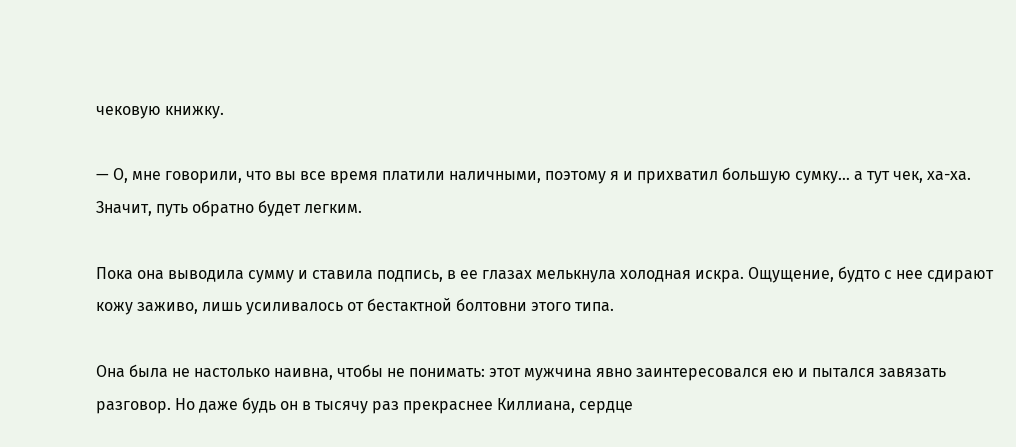чековую книжку.

— О, мне говорили, что вы все время платили наличными, поэтому я и прихватил большую сумку… а тут чек, ха-ха. Значит, путь обратно будет легким.

Пока она выводила сумму и ставила подпись, в ее глазах мелькнула холодная искра. Ощущение, будто с нее сдирают кожу заживо, лишь усиливалось от бестактной болтовни этого типа.

Она была не настолько наивна, чтобы не понимать: этот мужчина явно заинтересовался ею и пытался завязать разговор. Но даже будь он в тысячу раз прекраснее Киллиана, сердце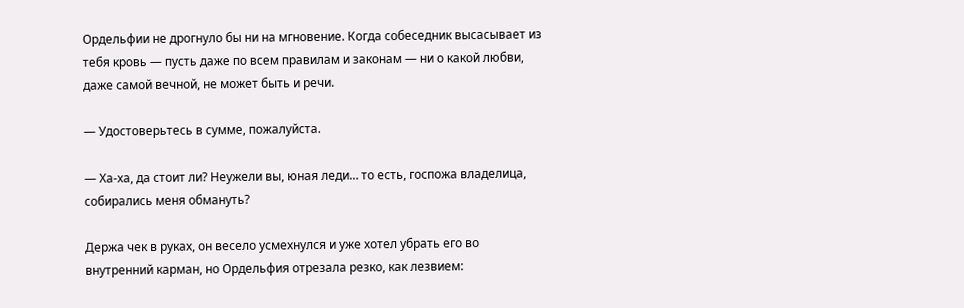Ордельфии не дрогнуло бы ни на мгновение. Когда собеседник высасывает из тебя кровь — пусть даже по всем правилам и законам — ни о какой любви, даже самой вечной, не может быть и речи.

— Удостоверьтесь в сумме, пожалуйста.

— Ха-ха, да стоит ли? Неужели вы, юная леди… то есть, госпожа владелица, собирались меня обмануть?

Держа чек в руках, он весело усмехнулся и уже хотел убрать его во внутренний карман, но Ордельфия отрезала резко, как лезвием: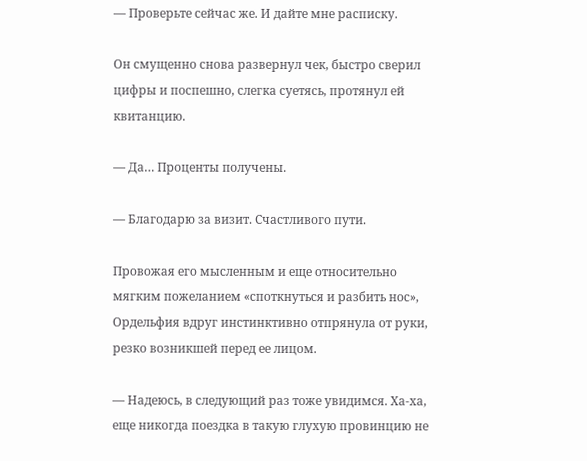— Проверьте сейчас же. И дайте мне расписку.

Он смущенно снова развернул чек, быстро сверил цифры и поспешно, слегка суетясь, протянул ей квитанцию.

— Да… Проценты получены.

— Благодарю за визит. Счастливого пути.

Провожая его мысленным и еще относительно мягким пожеланием «споткнуться и разбить нос», Ордельфия вдруг инстинктивно отпрянула от руки, резко возникшей перед ее лицом.

— Надеюсь, в следующий раз тоже увидимся. Ха-ха, еще никогда поездка в такую глухую провинцию не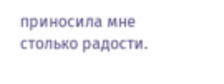приносила мне столько радости.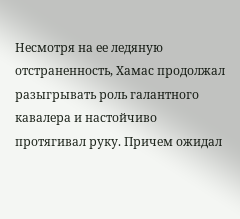Несмотря на ее ледяную отстраненность, Хамас продолжал разыгрывать роль галантного кавалера и настойчиво протягивал руку. Причем ожидал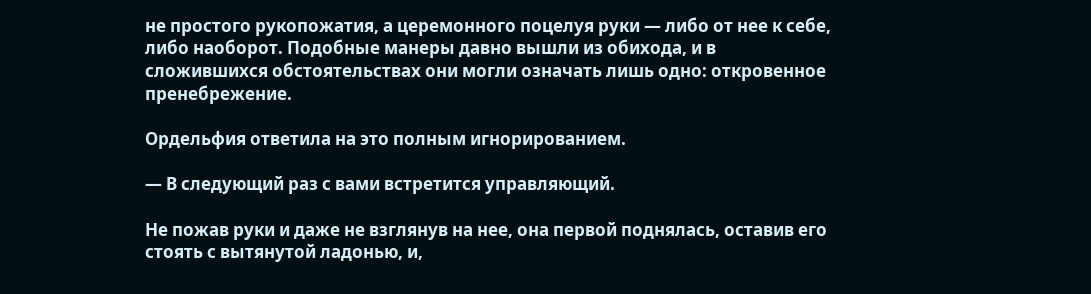не простого рукопожатия, а церемонного поцелуя руки — либо от нее к себе, либо наоборот. Подобные манеры давно вышли из обихода, и в сложившихся обстоятельствах они могли означать лишь одно: откровенное пренебрежение.

Ордельфия ответила на это полным игнорированием.

— В следующий раз с вами встретится управляющий.

Не пожав руки и даже не взглянув на нее, она первой поднялась, оставив его стоять с вытянутой ладонью, и,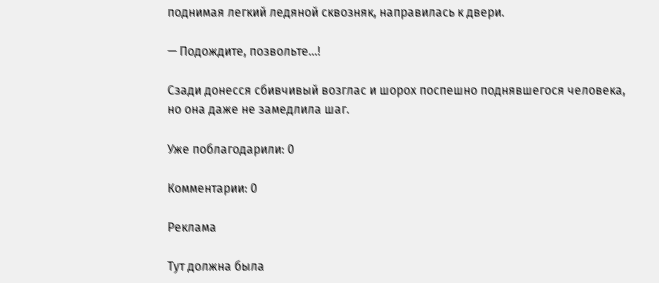поднимая легкий ледяной сквозняк, направилась к двери.

— Подождите, позвольте…!

Сзади донесся сбивчивый возглас и шорох поспешно поднявшегося человека, но она даже не замедлила шаг.

Уже поблагодарили: 0

Комментарии: 0

Реклама

Тут должна была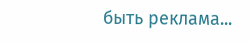быть реклама...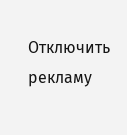Отключить рекламу